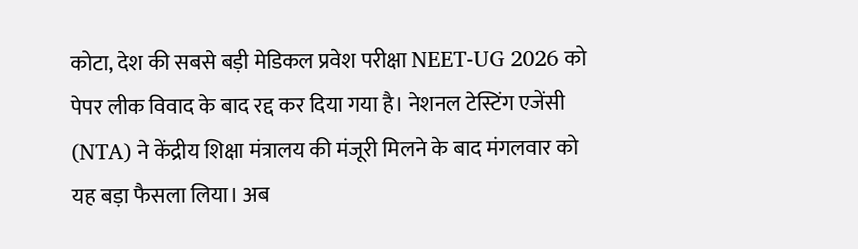कोटा, देश की सबसे बड़ी मेडिकल प्रवेश परीक्षा NEET-UG 2026 को पेपर लीक विवाद के बाद रद्द कर दिया गया है। नेशनल टेस्टिंग एजेंसी (NTA) ने केंद्रीय शिक्षा मंत्रालय की मंजूरी मिलने के बाद मंगलवार को यह बड़ा फैसला लिया। अब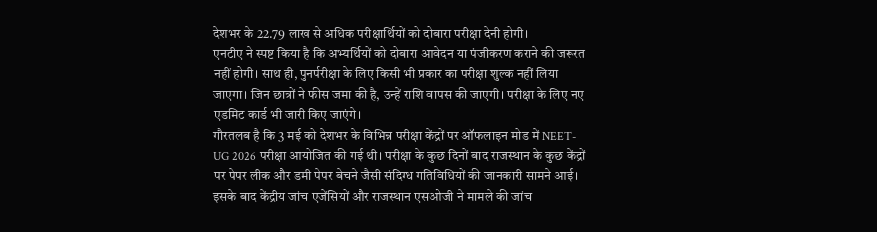देशभर के 22.79 लाख से अधिक परीक्षार्थियों को दोबारा परीक्षा देनी होगी।
एनटीए ने स्पष्ट किया है कि अभ्यर्थियों को दोबारा आवेदन या पंजीकरण कराने की जरूरत नहीं होगी। साथ ही, पुनर्परीक्षा के लिए किसी भी प्रकार का परीक्षा शुल्क नहीं लिया जाएगा। जिन छात्रों ने फीस जमा की है, उन्हें राशि वापस की जाएगी। परीक्षा के लिए नए एडमिट कार्ड भी जारी किए जाएंगे।
गौरतलब है कि 3 मई को देशभर के विभिन्न परीक्षा केंद्रों पर ऑफलाइन मोड में NEET-UG 2026 परीक्षा आयोजित की गई थी। परीक्षा के कुछ दिनों बाद राजस्थान के कुछ केंद्रों पर पेपर लीक और डमी पेपर बेचने जैसी संदिग्ध गतिविधियों की जानकारी सामने आई। इसके बाद केंद्रीय जांच एजेंसियों और राजस्थान एसओजी ने मामले की जांच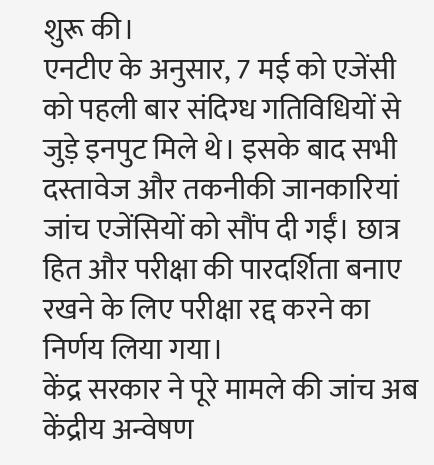शुरू की।
एनटीए के अनुसार, 7 मई को एजेंसी को पहली बार संदिग्ध गतिविधियों से जुड़े इनपुट मिले थे। इसके बाद सभी दस्तावेज और तकनीकी जानकारियां जांच एजेंसियों को सौंप दी गईं। छात्र हित और परीक्षा की पारदर्शिता बनाए रखने के लिए परीक्षा रद्द करने का निर्णय लिया गया।
केंद्र सरकार ने पूरे मामले की जांच अब केंद्रीय अन्वेषण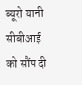ब्यूरो यानी सीबीआई को सौंप दी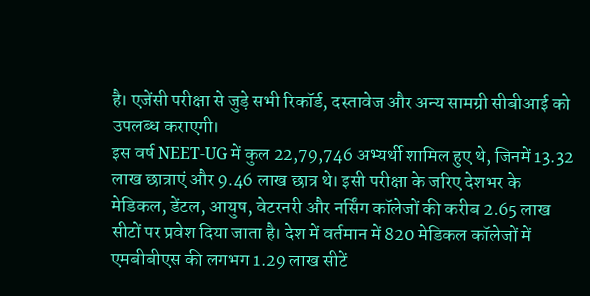है। एजेंसी परीक्षा से जुड़े सभी रिकॉर्ड, दस्तावेज और अन्य सामग्री सीबीआई को उपलब्ध कराएगी।
इस वर्ष NEET-UG में कुल 22,79,746 अभ्यर्थी शामिल हुए थे, जिनमें 13.32 लाख छात्राएं और 9.46 लाख छात्र थे। इसी परीक्षा के जरिए देशभर के मेडिकल, डेंटल, आयुष, वेटरनरी और नर्सिंग कॉलेजों की करीब 2.65 लाख सीटों पर प्रवेश दिया जाता है। देश में वर्तमान में 820 मेडिकल कॉलेजों में एमबीबीएस की लगभग 1.29 लाख सीटें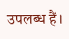उपलब्ध हैं।